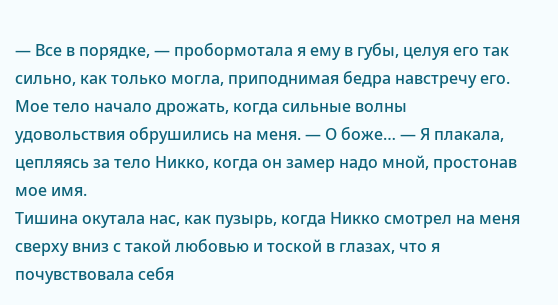— Все в порядке, — пробормотала я ему в губы, целуя его так сильно, как только могла, приподнимая бедра навстречу его. Мое тело начало дрожать, когда сильные волны удовольствия обрушились на меня. — О боже… — Я плакала, цепляясь за тело Никко, когда он замер надо мной, простонав мое имя.
Тишина окутала нас, как пузырь, когда Никко смотрел на меня сверху вниз с такой любовью и тоской в глазах, что я почувствовала себя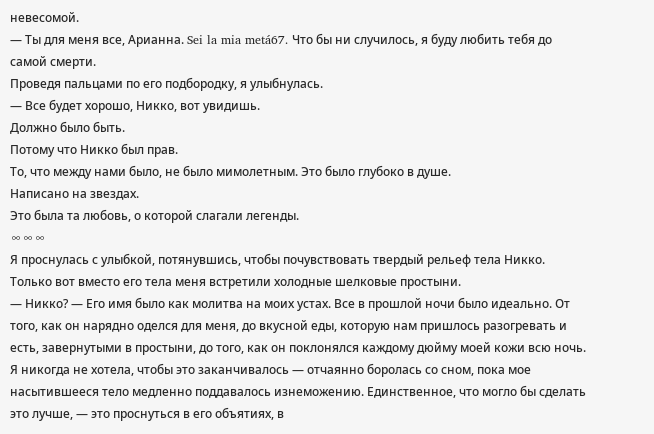невесомой.
— Ты для меня все, Арианна. Sei la mia metá67. Что бы ни случилось, я буду любить тебя до самой смерти.
Проведя пальцами по его подбородку, я улыбнулась.
— Все будет хорошо, Никко, вот увидишь.
Должно было быть.
Потому что Никко был прав.
То, что между нами было, не было мимолетным. Это было глубоко в душе.
Написано на звездах.
Это была та любовь, о которой слагали легенды.
∞∞∞
Я проснулась с улыбкой, потянувшись, чтобы почувствовать твердый рельеф тела Никко. Только вот вместо его тела меня встретили холодные шелковые простыни.
— Никко? — Его имя было как молитва на моих устах. Все в прошлой ночи было идеально. От того, как он нарядно оделся для меня, до вкусной еды, которую нам пришлось разогревать и есть, завернутыми в простыни, до того, как он поклонялся каждому дюйму моей кожи всю ночь.
Я никогда не хотела, чтобы это заканчивалось — отчаянно боролась со сном, пока мое насытившееся тело медленно поддавалось изнеможению. Единственное, что могло бы сделать это лучше, — это проснуться в его объятиях, в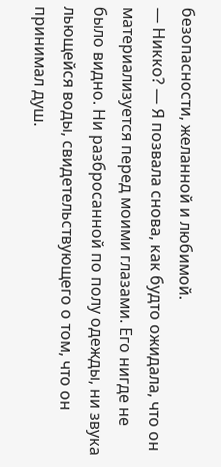безопасности, желанной и любимой.
— Никко? — Я позвала снова, как будто ожидала, что он материализуется перед моими глазами. Его нигде не было видно. Ни разбросанной по полу одежды, ни звука льющейся воды, свидетельствующего о том, что он принимал душ.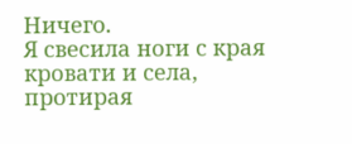Ничего.
Я свесила ноги с края кровати и села, протирая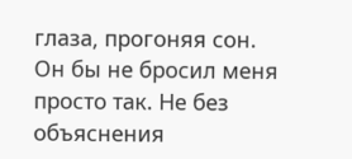глаза, прогоняя сон. Он бы не бросил меня просто так. Не без объяснения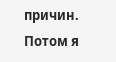причин.
Потом я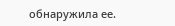обнаружила ее.